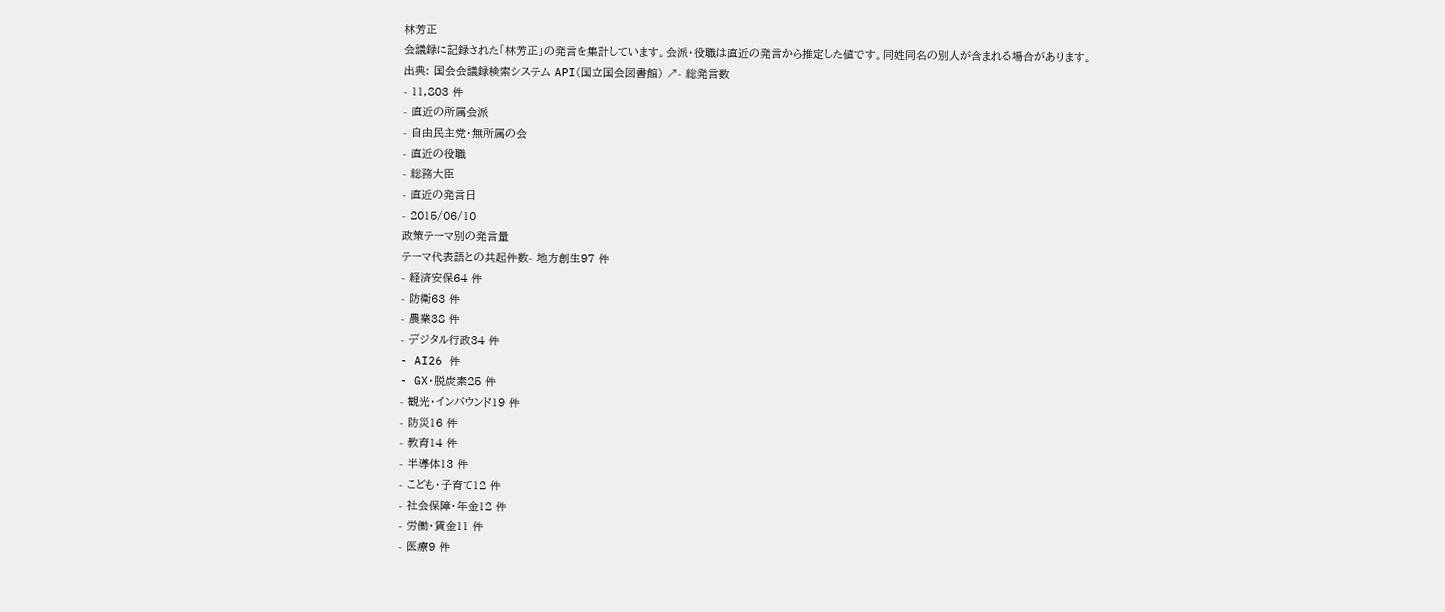林芳正
会議録に記録された「林芳正」の発言を集計しています。会派・役職は直近の発言から推定した値です。同姓同名の別人が含まれる場合があります。
出典: 国会会議録検索システム API(国立国会図書館) ↗- 総発言数
- 11,803 件
- 直近の所属会派
- 自由民主党・無所属の会
- 直近の役職
- 総務大臣
- 直近の発言日
- 2015/06/10
政策テーマ別の発言量
テーマ代表語との共起件数- 地方創生97 件
- 経済安保64 件
- 防衛63 件
- 農業38 件
- デジタル行政34 件
- AI26 件
- GX・脱炭素25 件
- 観光・インバウンド19 件
- 防災16 件
- 教育14 件
- 半導体13 件
- こども・子育て12 件
- 社会保障・年金12 件
- 労働・賃金11 件
- 医療9 件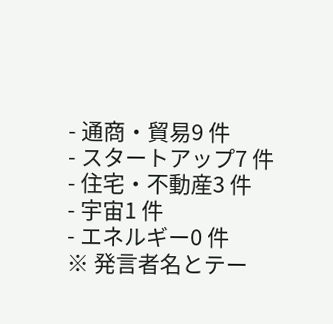- 通商・貿易9 件
- スタートアップ7 件
- 住宅・不動産3 件
- 宇宙1 件
- エネルギー0 件
※ 発言者名とテー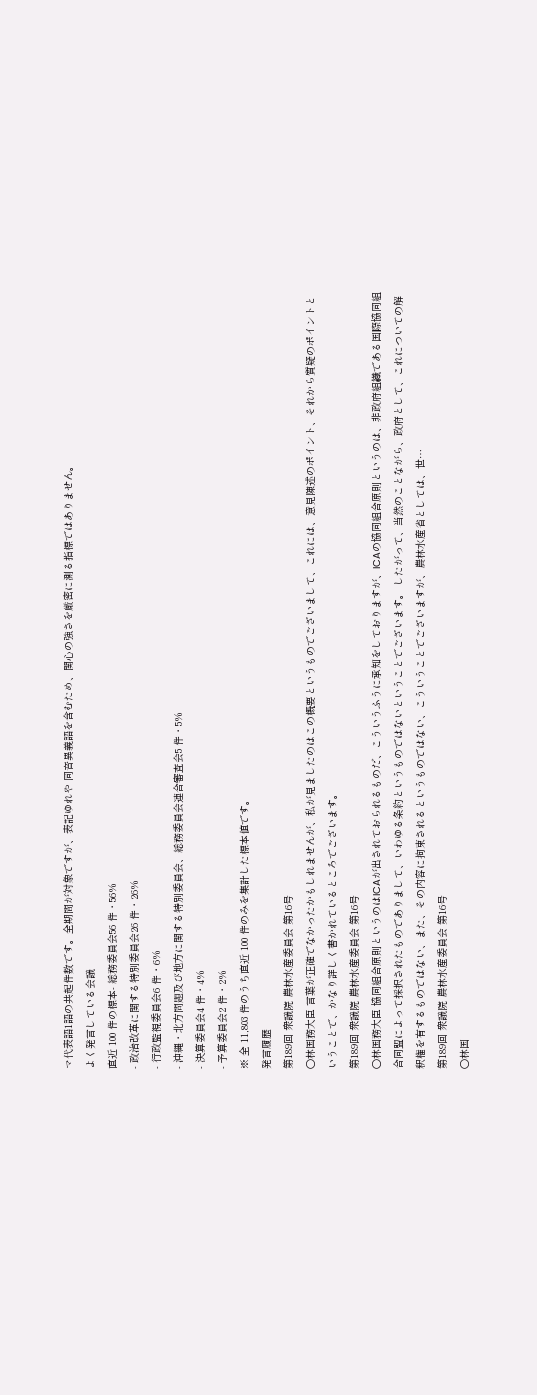マ代表語1語の共起件数です。全期間が対象ですが、表記ゆれや 同音異義語を含むため、関心の強さを厳密に測る指標ではありません。
よく発言している会議
直近 100 件の標本- 総務委員会56 件・56%
- 政治改革に関する特別委員会26 件・26%
- 行政監視委員会6 件・6%
- 沖縄・北方問題及び地方に関する特別委員会、総務委員会連合審査会5 件・5%
- 決算委員会4 件・4%
- 予算委員会2 件・2%
※ 全 11,803 件のうち直近 100 件のみを集計した標本値です。
発言履歴
第189回 衆議院 農林水産委員会 第16号
○林国務大臣 言葉が正確でなかったかもしれませんが、私が見ましたのはこの概要というものでございまして、これには、意見陳述のポイント、それから質疑のポイントということで、かなり詳しく書かれているところでございます。
第189回 衆議院 農林水産委員会 第16号
○林国務大臣 協同組合原則というのはICAが出されておられるものだ、こういうふうに承知をしておりますが、ICAの協同組合原則というのは、非政府組織である国際協同組合同盟によって採択されたものでありまして、いわゆる条約というものではないということでございます。 したがって、当然のことながら、政府として、これについての解釈権を有するものではない、また、その内容に拘束されるというものではない、こういうことでございますが、農林水産省としては、世…
第189回 衆議院 農林水産委員会 第16号
○林国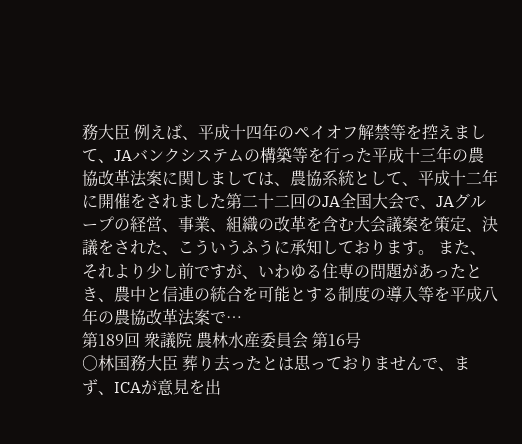務大臣 例えば、平成十四年のペイオフ解禁等を控えまして、JAバンクシステムの構築等を行った平成十三年の農協改革法案に関しましては、農協系統として、平成十二年に開催をされました第二十二回のJA全国大会で、JAグループの経営、事業、組織の改革を含む大会議案を策定、決議をされた、こういうふうに承知しております。 また、それより少し前ですが、いわゆる住専の問題があったとき、農中と信連の統合を可能とする制度の導入等を平成八年の農協改革法案で…
第189回 衆議院 農林水産委員会 第16号
○林国務大臣 葬り去ったとは思っておりませんで、まず、ICAが意見を出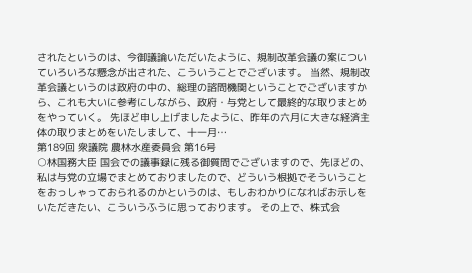されたというのは、今御議論いただいたように、規制改革会議の案についていろいろな懸念が出された、こういうことでございます。 当然、規制改革会議というのは政府の中の、総理の諮問機関ということでございますから、これも大いに参考にしながら、政府・与党として最終的な取りまとめをやっていく。 先ほど申し上げましたように、昨年の六月に大きな経済主体の取りまとめをいたしまして、十一月…
第189回 衆議院 農林水産委員会 第16号
○林国務大臣 国会での議事録に残る御質問でございますので、先ほどの、私は与党の立場でまとめておりましたので、どういう根拠でそういうことをおっしゃっておられるのかというのは、もしおわかりになればお示しをいただきたい、こういうふうに思っております。 その上で、株式会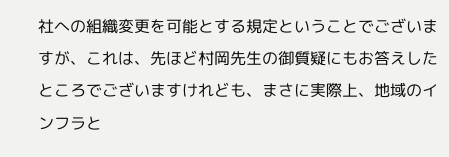社への組織変更を可能とする規定ということでございますが、これは、先ほど村岡先生の御質疑にもお答えしたところでございますけれども、まさに実際上、地域のインフラと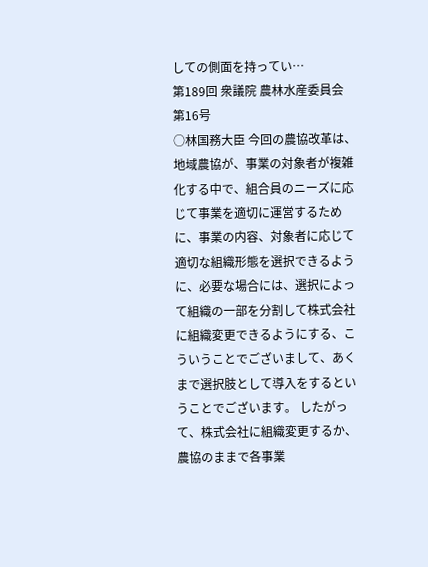しての側面を持ってい…
第189回 衆議院 農林水産委員会 第16号
○林国務大臣 今回の農協改革は、地域農協が、事業の対象者が複雑化する中で、組合員のニーズに応じて事業を適切に運営するために、事業の内容、対象者に応じて適切な組織形態を選択できるように、必要な場合には、選択によって組織の一部を分割して株式会社に組織変更できるようにする、こういうことでございまして、あくまで選択肢として導入をするということでございます。 したがって、株式会社に組織変更するか、農協のままで各事業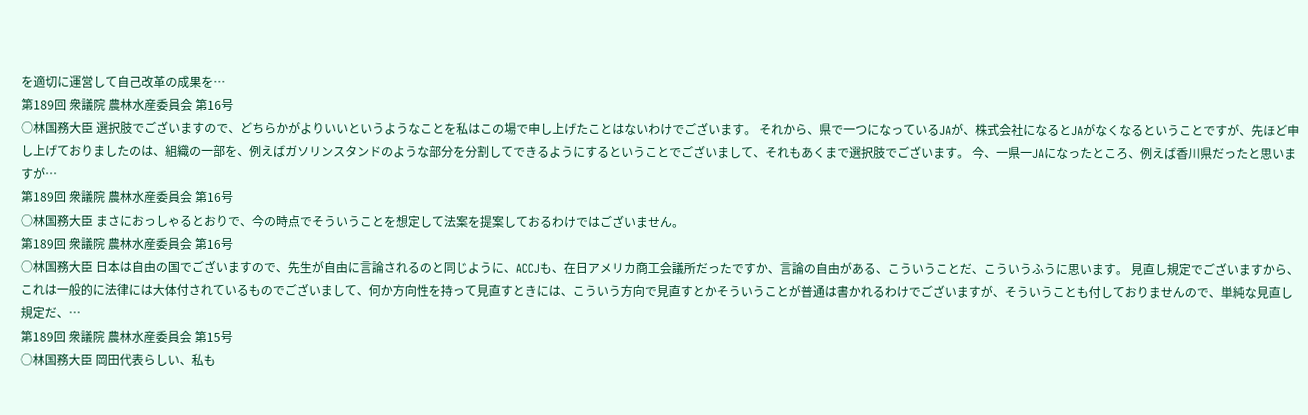を適切に運営して自己改革の成果を…
第189回 衆議院 農林水産委員会 第16号
○林国務大臣 選択肢でございますので、どちらかがよりいいというようなことを私はこの場で申し上げたことはないわけでございます。 それから、県で一つになっているJAが、株式会社になるとJAがなくなるということですが、先ほど申し上げておりましたのは、組織の一部を、例えばガソリンスタンドのような部分を分割してできるようにするということでございまして、それもあくまで選択肢でございます。 今、一県一JAになったところ、例えば香川県だったと思いますが…
第189回 衆議院 農林水産委員会 第16号
○林国務大臣 まさにおっしゃるとおりで、今の時点でそういうことを想定して法案を提案しておるわけではございません。
第189回 衆議院 農林水産委員会 第16号
○林国務大臣 日本は自由の国でございますので、先生が自由に言論されるのと同じように、ACCJも、在日アメリカ商工会議所だったですか、言論の自由がある、こういうことだ、こういうふうに思います。 見直し規定でございますから、これは一般的に法律には大体付されているものでございまして、何か方向性を持って見直すときには、こういう方向で見直すとかそういうことが普通は書かれるわけでございますが、そういうことも付しておりませんので、単純な見直し規定だ、…
第189回 衆議院 農林水産委員会 第15号
○林国務大臣 岡田代表らしい、私も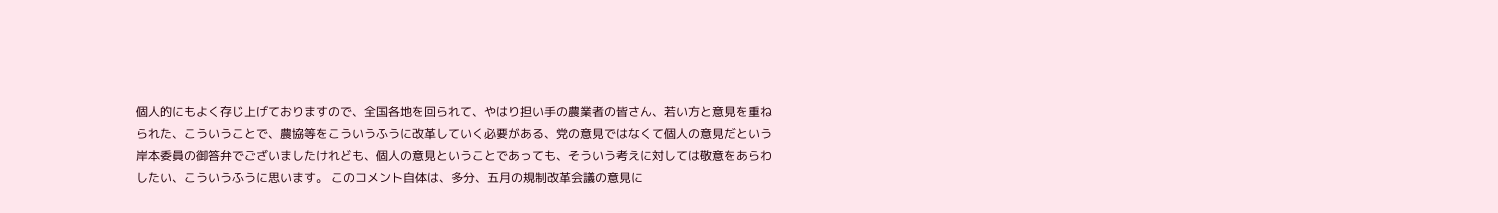個人的にもよく存じ上げておりますので、全国各地を回られて、やはり担い手の農業者の皆さん、若い方と意見を重ねられた、こういうことで、農協等をこういうふうに改革していく必要がある、党の意見ではなくて個人の意見だという岸本委員の御答弁でございましたけれども、個人の意見ということであっても、そういう考えに対しては敬意をあらわしたい、こういうふうに思います。 このコメント自体は、多分、五月の規制改革会議の意見に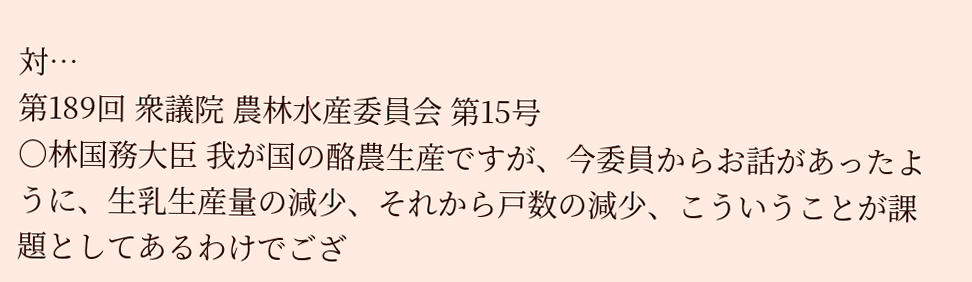対…
第189回 衆議院 農林水産委員会 第15号
○林国務大臣 我が国の酪農生産ですが、今委員からお話があったように、生乳生産量の減少、それから戸数の減少、こういうことが課題としてあるわけでござ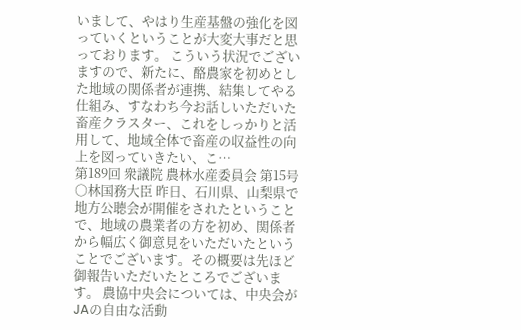いまして、やはり生産基盤の強化を図っていくということが大変大事だと思っております。 こういう状況でございますので、新たに、酪農家を初めとした地域の関係者が連携、結集してやる仕組み、すなわち今お話しいただいた畜産クラスター、これをしっかりと活用して、地域全体で畜産の収益性の向上を図っていきたい、こ…
第189回 衆議院 農林水産委員会 第15号
○林国務大臣 昨日、石川県、山梨県で地方公聴会が開催をされたということで、地域の農業者の方を初め、関係者から幅広く御意見をいただいたということでございます。その概要は先ほど御報告いただいたところでございます。 農協中央会については、中央会がJAの自由な活動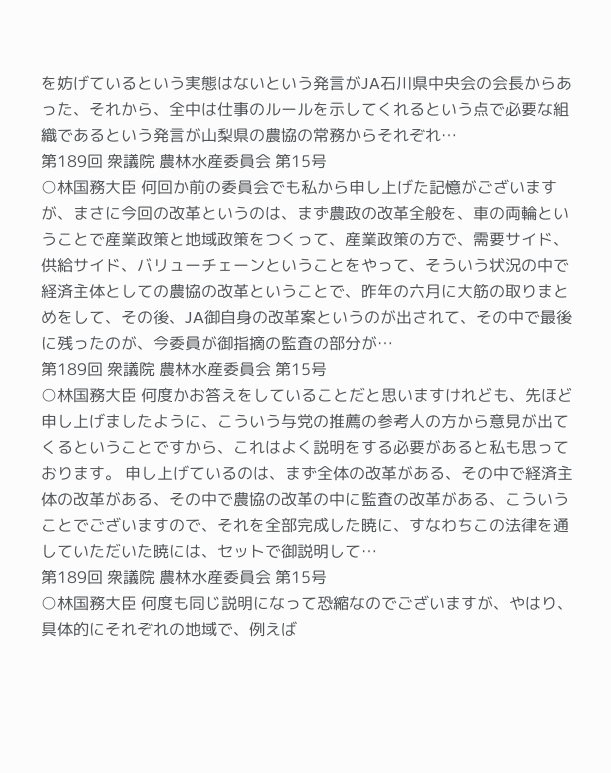を妨げているという実態はないという発言がJA石川県中央会の会長からあった、それから、全中は仕事のルールを示してくれるという点で必要な組織であるという発言が山梨県の農協の常務からそれぞれ…
第189回 衆議院 農林水産委員会 第15号
○林国務大臣 何回か前の委員会でも私から申し上げた記憶がございますが、まさに今回の改革というのは、まず農政の改革全般を、車の両輪ということで産業政策と地域政策をつくって、産業政策の方で、需要サイド、供給サイド、バリューチェーンということをやって、そういう状況の中で経済主体としての農協の改革ということで、昨年の六月に大筋の取りまとめをして、その後、JA御自身の改革案というのが出されて、その中で最後に残ったのが、今委員が御指摘の監査の部分が…
第189回 衆議院 農林水産委員会 第15号
○林国務大臣 何度かお答えをしていることだと思いますけれども、先ほど申し上げましたように、こういう与党の推薦の参考人の方から意見が出てくるということですから、これはよく説明をする必要があると私も思っております。 申し上げているのは、まず全体の改革がある、その中で経済主体の改革がある、その中で農協の改革の中に監査の改革がある、こういうことでございますので、それを全部完成した暁に、すなわちこの法律を通していただいた暁には、セットで御説明して…
第189回 衆議院 農林水産委員会 第15号
○林国務大臣 何度も同じ説明になって恐縮なのでございますが、やはり、具体的にそれぞれの地域で、例えば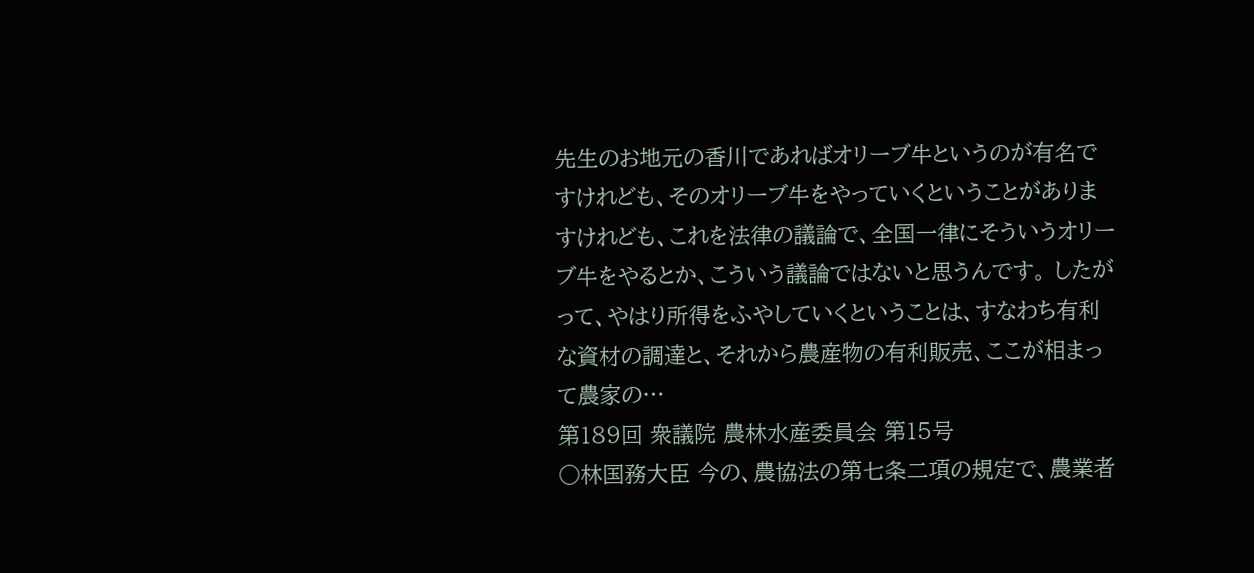先生のお地元の香川であればオリーブ牛というのが有名ですけれども、そのオリーブ牛をやっていくということがありますけれども、これを法律の議論で、全国一律にそういうオリーブ牛をやるとか、こういう議論ではないと思うんです。 したがって、やはり所得をふやしていくということは、すなわち有利な資材の調達と、それから農産物の有利販売、ここが相まって農家の…
第189回 衆議院 農林水産委員会 第15号
○林国務大臣 今の、農協法の第七条二項の規定で、農業者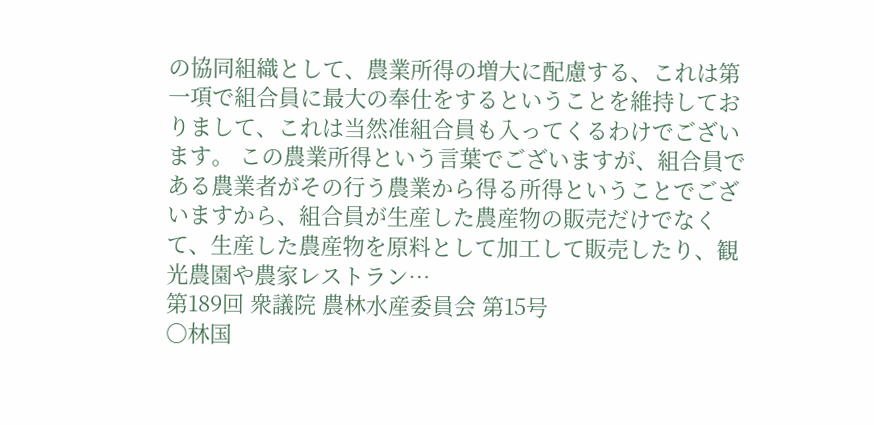の協同組織として、農業所得の増大に配慮する、これは第一項で組合員に最大の奉仕をするということを維持しておりまして、これは当然准組合員も入ってくるわけでございます。 この農業所得という言葉でございますが、組合員である農業者がその行う農業から得る所得ということでございますから、組合員が生産した農産物の販売だけでなくて、生産した農産物を原料として加工して販売したり、観光農園や農家レストラン…
第189回 衆議院 農林水産委員会 第15号
○林国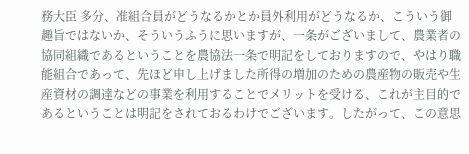務大臣 多分、准組合員がどうなるかとか員外利用がどうなるか、こういう御趣旨ではないか、そういうふうに思いますが、一条がございまして、農業者の協同組織であるということを農協法一条で明記をしておりますので、やはり職能組合であって、先ほど申し上げました所得の増加のための農産物の販売や生産資材の調達などの事業を利用することでメリットを受ける、これが主目的であるということは明記をされておるわけでございます。したがって、この意思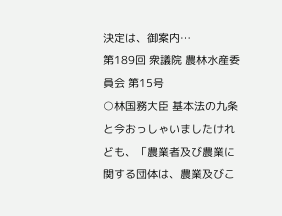決定は、御案内…
第189回 衆議院 農林水産委員会 第15号
○林国務大臣 基本法の九条と今おっしゃいましたけれども、「農業者及び農業に関する団体は、農業及びこ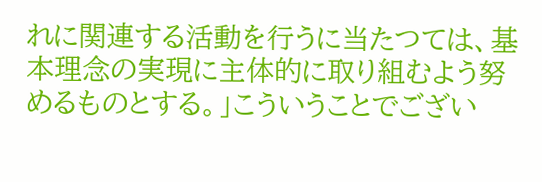れに関連する活動を行うに当たつては、基本理念の実現に主体的に取り組むよう努めるものとする。」こういうことでござい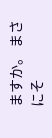ますか。 まさにそ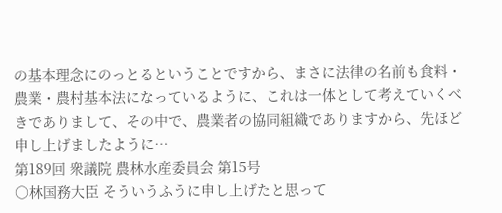の基本理念にのっとるということですから、まさに法律の名前も食料・農業・農村基本法になっているように、これは一体として考えていくべきでありまして、その中で、農業者の協同組織でありますから、先ほど申し上げましたように…
第189回 衆議院 農林水産委員会 第15号
○林国務大臣 そういうふうに申し上げたと思って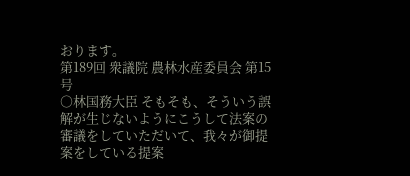おります。
第189回 衆議院 農林水産委員会 第15号
○林国務大臣 そもそも、そういう誤解が生じないようにこうして法案の審議をしていただいて、我々が御提案をしている提案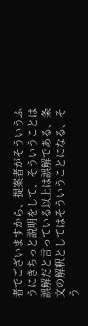者でございますから、提案者がそういうふうにきちっと説明をして、そういうことは誤解だと言っている以上は誤解である、条文の解釈としてはそういうことになる、そう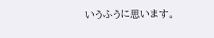いうふうに思います。